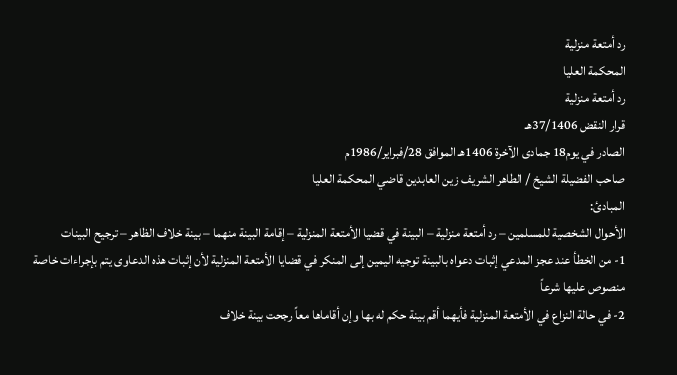رد أمتعة منزلية
المحكمة العليا
رد أمتعة منزلية
قرار النقض 37/1406هـ
الصادر في يوم18 جمادى الآخرة 1406هـ الموافق 28/فبراير/1986م
صاحب الفضيلة الشيخ / الطاهر الشريف زين العابدين قاضي المحكمة العليا
المبادئ:
الأحوال الشخصية للمسلمين – رد أمتعة منزلية – البينة في قضيا الأمتعة المنزلية – إقامة البينة منهما – بينة خلاف الظاهر – ترجيح البينات
1- من الخطأ عند عجز المدعي إثبات دعواه بالبينة توجيه اليمين إلى المنكر في قضايا الأمتعة المنزلية لأن إثبات هذه الدعاوى يتم بإجراءات خاصة منصوص عليها شرعاً
2- في حالة النزاع في الأمتعة المنزلية فأيهما أقم بينة حكم له بها وإن أقاماها معاً رجحت بينة خلاف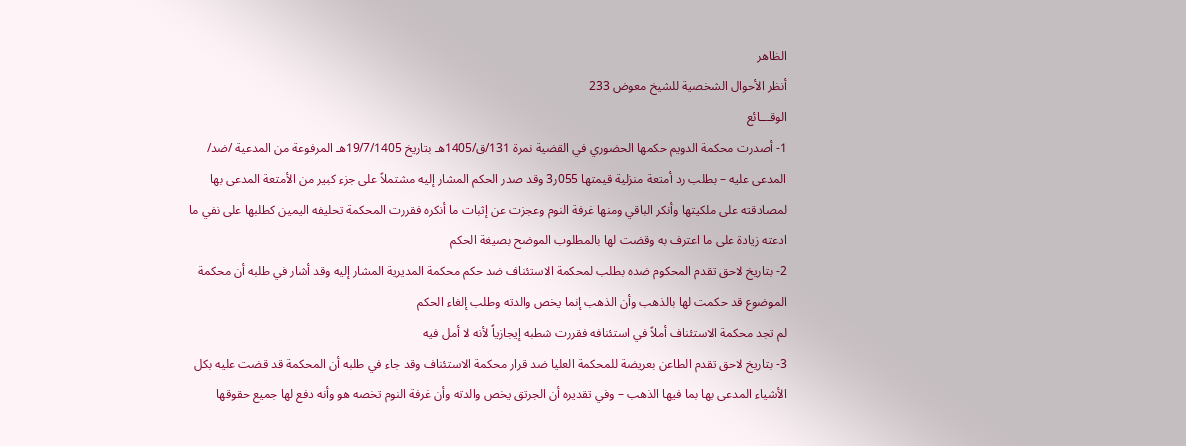الظاهر
أنظر الأحوال الشخصية للشيخ معوض 233
الوقـــائع
1- أصدرت محكمة الدويم حكمها الحضوري في القضية نمرة 131/ق/1405هـ بتاريخ 19/7/1405هـ المرفوعة من المدعية /ضد/ المدعى عليه – بطلب رد أمتعة منزلية قيمتها 055ر3 وقد صدر الحكم المشار إليه مشتملاً على جزء كبير من الأمتعة المدعى بها لمصادقته على ملكيتها وأنكر الباقي ومنها غرفة النوم وعجزت عن إثبات ما أنكره فقررت المحكمة تحليفه اليمين كطلبها على نفي ما ادعته زيادة على ما اعترف به وقضت لها بالمطلوب الموضح بصيغة الحكم
2- بتاريخ لاحق تقدم المحكوم ضده بطلب لمحكمة الاستئناف ضد حكم محكمة المديرية المشار إليه وقد أشار في طلبه أن محكمة الموضوع قد حكمت لها بالذهب وأن الذهب إنما يخص والدته وطلب إلغاء الحكم
لم تجد محكمة الاستئناف أملاً في استئنافه فقررت شطبه إيجازياً لأنه لا أمل فيه
3- بتاريخ لاحق تقدم الطاعن بعريضة للمحكمة العليا ضد قرار محكمة الاستئناف وقد جاء في طلبه أن المحكمة قد قضت عليه بكل الأشياء المدعى بها بما فيها الذهب – وفي تقديره أن الجرتق يخص والدته وأن غرفة النوم تخصه هو وأنه دفع لها جميع حقوقها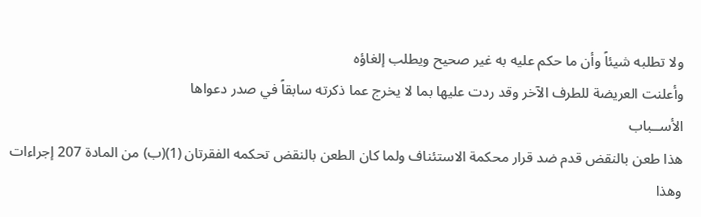ولا تطلبه شيئاً وأن ما حكم عليه به غير صحيح ويطلب إلغاؤه
وأعلنت العريضة للطرف الآخر وقد ردت عليها بما لا يخرج عما ذكرته سابقاً في صدر دعواها
الأســباب
هذا طعن بالنقض قدم ضد قرار محكمة الاستئناف ولما كان الطعن بالنقض تحكمه الفقرتان (1)(ب) من المادة 207 إجراءات وهذا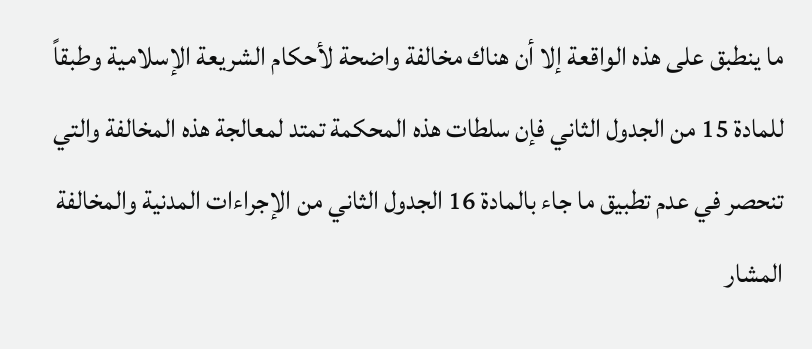ما ينطبق على هذه الواقعة إلا أن هناك مخالفة واضحة لأحكام الشريعة الإسلامية وطبقاً للمادة 15 من الجدول الثاني فإن سلطات هذه المحكمة تمتد لمعالجة هذه المخالفة والتي تنحصر في عدم تطبيق ما جاء بالمادة 16 الجدول الثاني من الإجراءات المدنية والمخالفة المشار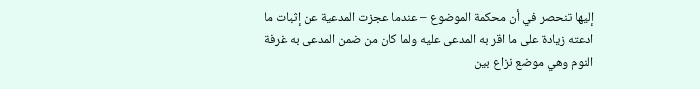إليها تنحصر في أن محكمة الموضوع – عندما عجزت المدعية عن إثبات ما ادعته زيادة على ما اقر به المدعى عليه ولما كان من ضمن المدعى به غرفة النوم وهي موضع نزاع بين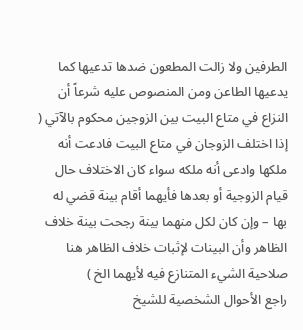الطرفين ولا زالت المطعون ضدها تدعيها كما يدعيها الطاعن ومن المنصوص عليه شرعاً أن النزاع في متاع البيت بين الزوجين محكوم بالآتي ( إذا اختلف الزوجان في متاع البيت فادعت أنه ملكها وادعى أنه ملكه سواء كان الاختلاف حال قيام الزوجية أو بعدها فأيهما أقام بينة قضي له بها – وإن كان لكل منهما بينة رجحت بينة خلاف الظاهر وأن البينات لإثبات خلاف الظاهر هنا صلاحية الشيء المتنازع فيه لأيهما الخ )
راجع الأحوال الشخصية للشيخ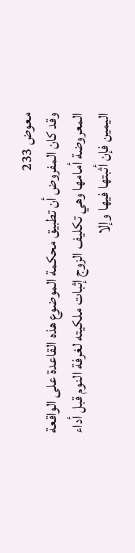معوض 233
وقد كان المفروض أن تطبيق محكمة الموضوع هذه القاعدة على الواقعة المعروضة أمامها وهي تكليف الزوج إثبات ملكيته لغرفة النوم قبل أداء اليمين فإن أثبتها فيها وإلا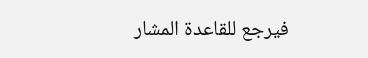فيرجع للقاعدة المشار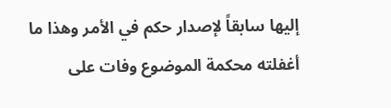إليها سابقاً لإصدار حكم في الأمر وهذا ما أغفلته محكمة الموضوع وفات على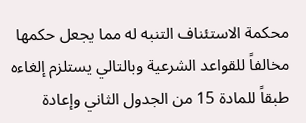محكمة الاستئناف التنبه له مما يجعل حكمها مخالفاً للقواعد الشرعية وبالتالي يستلزم إلغاءه طبقاً للمادة 15 من الجدول الثاني وإعادة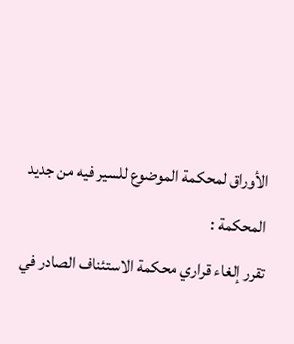الأوراق لمحكمة الموضوع للسير فيه من جديد
المحكمة :
تقرر إلغاء قراري محكمة الاستئناف الصادر في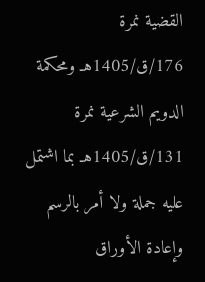القضية نمرة 176/ق/1405هـ ومحكمة الدويم الشرعية نمرة 131/ق/1405هـ بما اشتمل عليه جملة ولا أمر بالرسم وإعادة الأوراق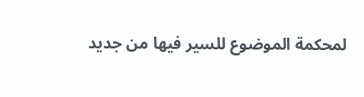لمحكمة الموضوع للسير فيها من جديد